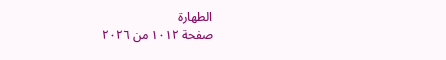الطهارة
صفحة ١٠١٢ من ٢٠٢٦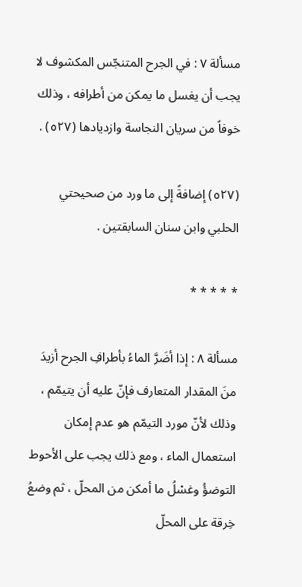مسألة ٧ : في الجرح المتنجّس المكشوف لا يجب أن يغسل ما يمكن من أطرافه ، وذلك خوفاً من سريان النجاسة وازديادها (٥٢٧) .

(٥٢٧) إضافةً إلى ما ورد من صحيحتي الحلبي وابن سنان السابقتين .

* * * * *

مسألة ٨ : إذا أضَرَّ الماءُ بأطرافِ الجرح أزيدَ منَ المقدار المتعارف فإنّ عليه أن يتيمّم ، وذلك لأنّ مورد التيمّم هو عدم إمكان استعمال الماء ، ومع ذلك يجب على الأحوط التوضؤُ وغسْلُ ما أمكن من المحلّ ، ثم وضعُ خِرقة على المحلّ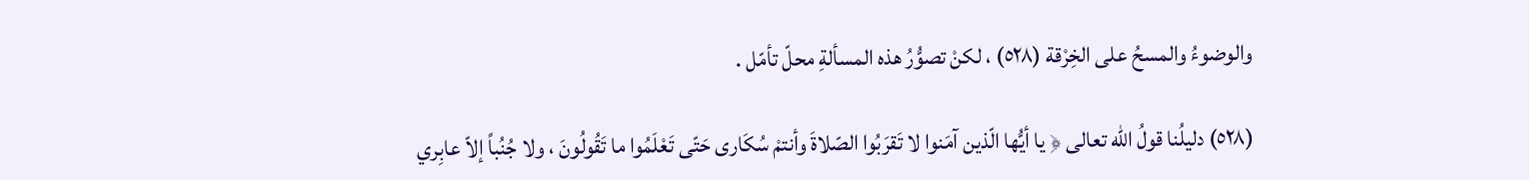والوضوءُ والمسحُ على الخِرْقة (٥٢٨) ، لكنْ تصوُّرُ هذه المسألةِ محلّ تأمّل .

(٥٢٨) دليلُنا قولُ الله تعالى ﴿ يا أيُّها الّذين آمَنوا لا تَقرَبُوا الصّلاةَ وأنتمْ سُكَارى حَتّى تَعْلَمُوا ما تَقُولُونَ ، ولا جُنُباً إلاّ عابِري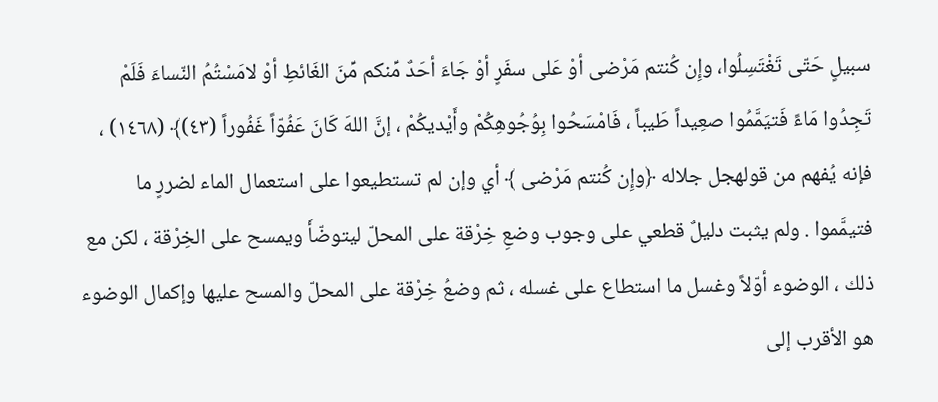سبيلٍ حَتّى تَغْتَسِلُوا، وإِن كُنتم مَرْضى أوْ عَلى سفَرٍ أوْ جَاءَ أحَدٌ مِّنكم مِّنَ الغَائطِ أوْ لامَسْتُمُ النّساءَ فَلَمْ تَجِدُوا مَاءً فَتيَمَّمُوا صعِيداً طَيباً ، فَامْسَحُوا بِوُجُوهِكُمْ وأَيْديكُمْ ، إنَّ اللهَ كَانَ عَفُوّاً غَفُوراً (٤٣)﴾ (١٤٦٨) ، فإنه يُفهم من قولهجل جلاله ﴿وإِن كُنتم مَرْضى ﴾ أي وإن لم تستطيعوا على استعمال الماء لضررٍ ما فتيمَّموا . ولم يثبت دليلٌ قطعي على وجوب وضعِ خِرْقة على المحلّ ليتوضّأَ ويمسح على الخِرْقة ، لكن مع ذلك ، الوضوء أوّلاً وغسل ما استطاع على غسله ، ثم وضعُ خِرْقة على المحلّ والمسح عليها وإكمال الوضوء هو الأقرب إلى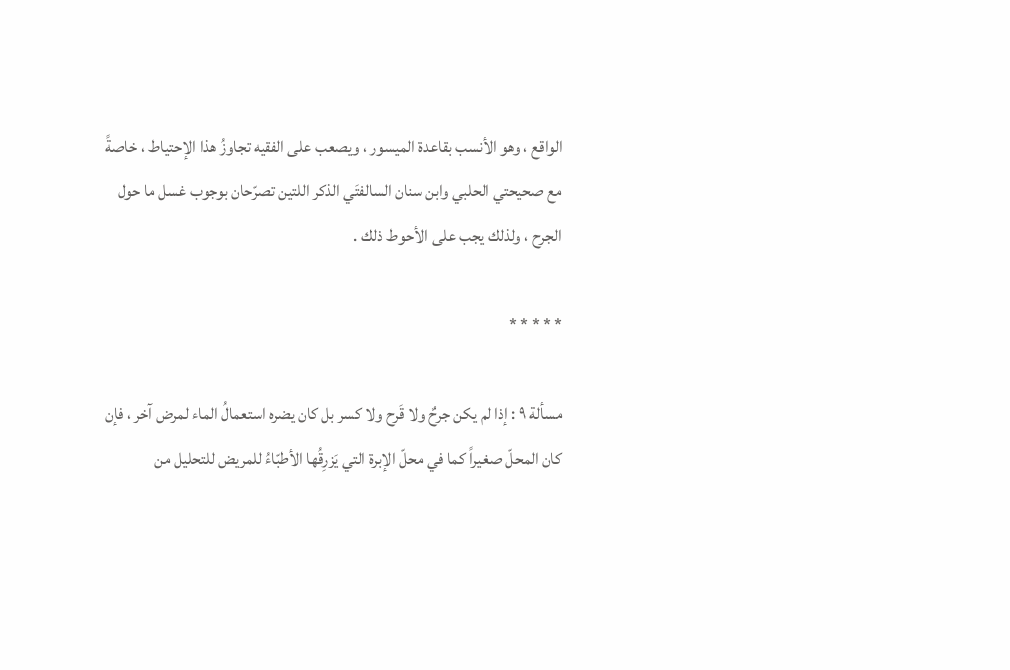الواقع ، وهو الأنسب بقاعدة الميسور ، ويصعب على الفقيه تجاوزُ هذا الإحتياط ، خاصةً مع صحيحتي الحلبي وابن سنان السالفتَي الذكر اللتين تصرّحان بوجوب غسل ما حول الجرح ، ولذلك يجب على الأحوط ذلك .

* * * * *

مسألة ٩ : إذا لم يكن جرحٌ ولا قَرح ولا كسر بل كان يضره استعمالُ الماء لمرض آخر ، فإن كان المحلّ صغيراً كما في محلّ الإبرة التي يَزرِقُها الأطبّاءُ للمريض للتحليل من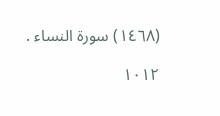(١٤٦٨) سورة النساء .

١٠١٢